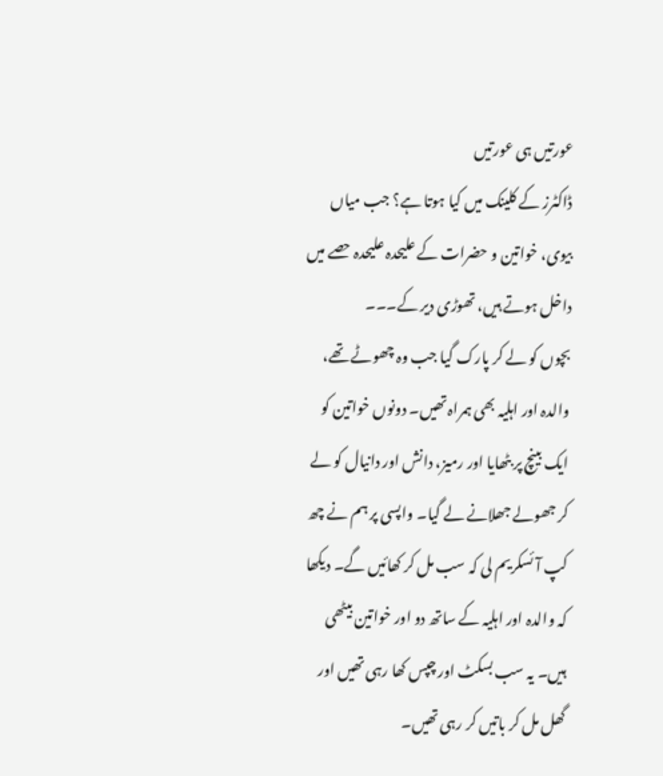عورتیں ہی عورتیں
ڈاکٹرز کے کلینک میں کیا ہوتا ہے؟ جب میاں بیوی، خواتین و حضرات کے علیحدہ علیحدہ حصے میں داخل ہوتے ہیں، تھوڑی دیر کے۔۔۔
بچوں کو لے کر پارک گیا جب وہ چھوٹے تھے، والدہ اور اہلیہ بھی ہمراہ تھیں۔ دونوں خواتین کو ایک بینچ پر بٹھایا اور رمیز، دانش اور دانیال کو لے کر جھولے جھلانے لے گیا۔ واپسی پر ہم نے چھ کپ آئسکریم لی کہ سب مل کر کھائیں گے۔ دیکھا کہ والدہ اور اہلیہ کے ساتھ دو اور خواتین بیٹھی ہیں۔ یہ سب بسکٹ اور چپس کھا رہی تھیں اور گھل مل کر باتیں کر رہی تھیں۔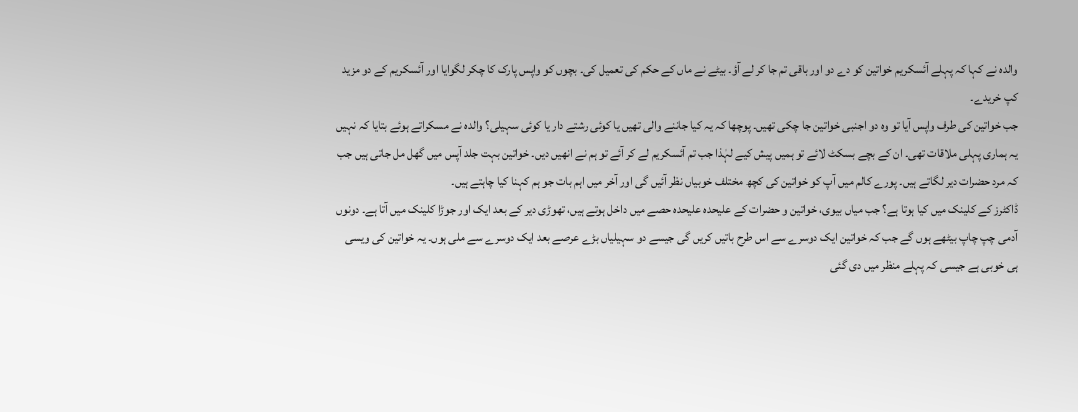والدہ نے کہا کہ پہلے آئسکریم خواتین کو دے دو اور باقی تم جا کر لے آؤ۔ بیٹے نے ماں کے حکم کی تعمیل کی۔ بچوں کو واپس پارک کا چکر لگوایا اور آئسکریم کے دو مزید کپ خریدے۔
جب خواتین کی طرف واپس آیا تو وہ دو اجنبی خواتین جا چکی تھیں۔ پوچھا کہ یہ کیا جاننے والی تھیں یا کوئی رشتے دار یا کوئی سہیلی؟ والدہ نے مسکراتے ہوئے بتایا کہ نہیں یہ ہماری پہلی ملاقات تھی۔ ان کے بچے بسکٹ لائے تو ہمیں پیش کیے لہٰذا جب تم آئسکریم لے کر آئے تو ہم نے انھیں دیں۔ خواتین بہت جلد آپس میں گھل مل جاتی ہیں جب کہ مرد حضرات دیر لگاتے ہیں۔ پورے کالم میں آپ کو خواتین کی کچھ مختلف خوبیاں نظر آئیں گی اور آخر میں اہم بات جو ہم کہنا کیا چاہتے ہیں۔
ڈاکٹرز کے کلینک میں کیا ہوتا ہے؟ جب میاں بیوی، خواتین و حضرات کے علیحدہ علیحدہ حصے میں داخل ہوتے ہیں، تھوڑی دیر کے بعد ایک اور جوڑا کلینک میں آتا ہے۔ دونوں آدمی چپ چاپ بیٹھے ہوں گے جب کہ خواتین ایک دوسرے سے اس طرح باتیں کریں گی جیسے دو سہیلیاں بڑے عرصے بعد ایک دوسرے سے ملی ہوں۔ یہ خواتین کی ویسی ہی خوبی ہے جیسی کہ پہلے منظر میں دی گئی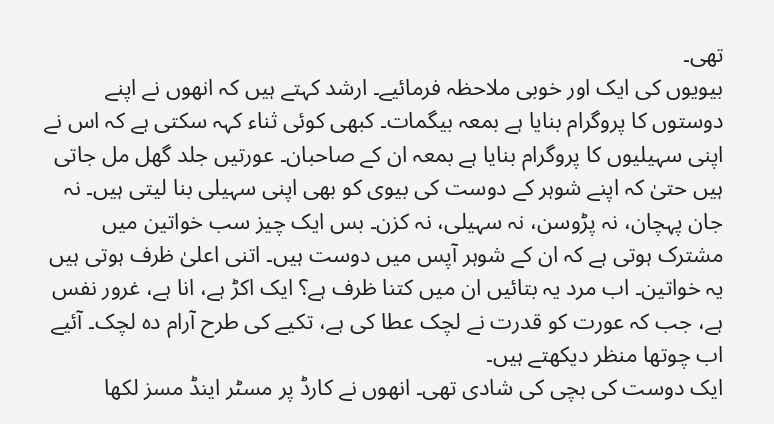تھی۔
بیویوں کی ایک اور خوبی ملاحظہ فرمائیے۔ ارشد کہتے ہیں کہ انھوں نے اپنے دوستوں کا پروگرام بنایا ہے بمعہ بیگمات۔ کبھی کوئی ثناء کہہ سکتی ہے کہ اس نے اپنی سہیلیوں کا پروگرام بنایا ہے بمعہ ان کے صاحبان۔ عورتیں جلد گھل مل جاتی ہیں حتیٰ کہ اپنے شوہر کے دوست کی بیوی کو بھی اپنی سہیلی بنا لیتی ہیں۔ نہ جان پہچان، نہ پڑوسن، نہ سہیلی، نہ کزن۔ بس ایک چیز سب خواتین میں مشترک ہوتی ہے کہ ان کے شوہر آپس میں دوست ہیں۔ اتنی اعلیٰ ظرف ہوتی ہیں یہ خواتین۔ اب مرد یہ بتائیں ان میں کتنا ظرف ہے؟ ایک اکڑ ہے، انا ہے، غرور نفس ہے، جب کہ عورت کو قدرت نے لچک عطا کی ہے، تکیے کی طرح آرام دہ لچک۔ آئیے اب چوتھا منظر دیکھتے ہیں۔
ایک دوست کی بچی کی شادی تھی۔ انھوں نے کارڈ پر مسٹر اینڈ مسز لکھا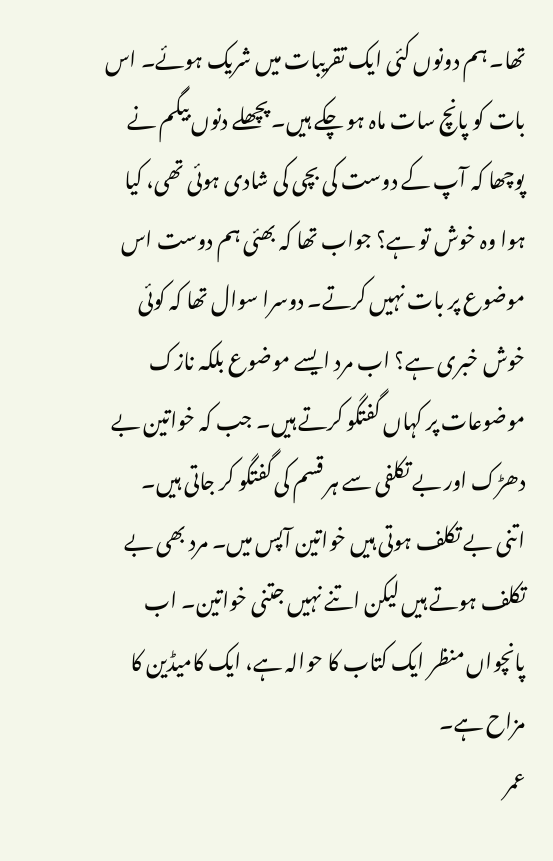تھا۔ ہم دونوں کئی ایک تقریبات میں شریک ہوئے۔ اس بات کو پانچ سات ماہ ہو چکے ہیں۔ پچھلے دنوں بیگم نے پوچھا کہ آپ کے دوست کی بچی کی شادی ہوئی تھی، کیا ہوا وہ خوش تو ہے؟ جواب تھا کہ بھئی ہم دوست اس موضوع پر بات نہیں کرتے۔ دوسرا سوال تھا کہ کوئی خوش خبری ہے؟ اب مرد ایسے موضوع بلکہ نازک موضوعات پر کہاں گفتگو کرتے ہیں۔ جب کہ خواتین بے دھڑک اور بے تکلفی سے ہر قسم کی گفتگو کر جاتی ہیں۔ اتنی بے تکلف ہوتی ہیں خواتین آپس میں۔ مرد بھی بے تکلف ہوتے ہیں لیکن اتنے نہیں جتنی خواتین۔ اب پانچواں منظر ایک کتاب کا حوالہ ہے، ایک کامیڈین کا مزاح ہے۔
عمر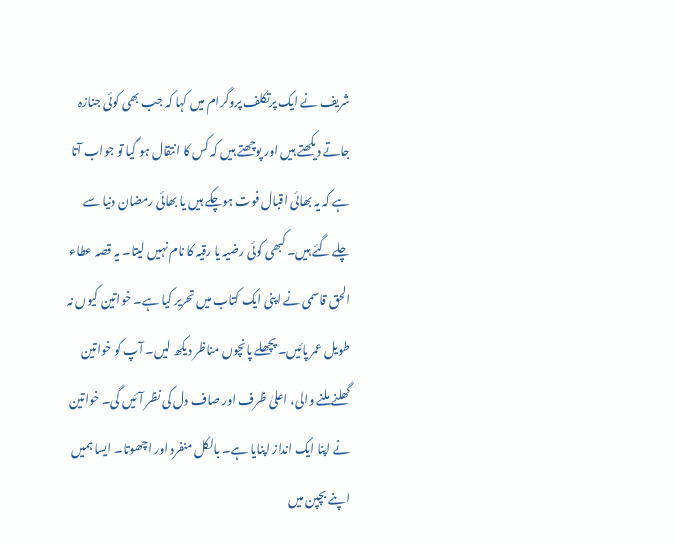شریف نے ایک پرتکلف پروگرام میں کہا کہ جب بھی کوئی جنازہ جاتے دیکھتے ہیں اور پوچھتے ہیں کہ کس کا انتقال ہو گیا تو جواب آتا ہے کہ یہ بھائی اقبال فوت ہوچکے ہیں یا بھائی رمضان دنیا سے چلے گئے ہیں۔ کبھی کوئی رضیہ یا رقیہ کا نام نہیں لیتا۔ یہ قصہ عطاء الحق قاسمی نے اپنی ایک کتاب میں تحریر کیا ہے۔ خواتین کیوں نہ طویل عمر پائیں۔ پچھلے پانچوں مناظر دیکھ لیں۔ آپ کو خواتین گھلنے ملنے والی، اعلیٰ ظرف اور صاف دل کی نظر آئیں گی۔ خواتین نے اپنا ایک انداز اپنایا ہے۔ بالکل منفرد اور اچھوتا۔ ایسا ہمیں اپنے بچپن میں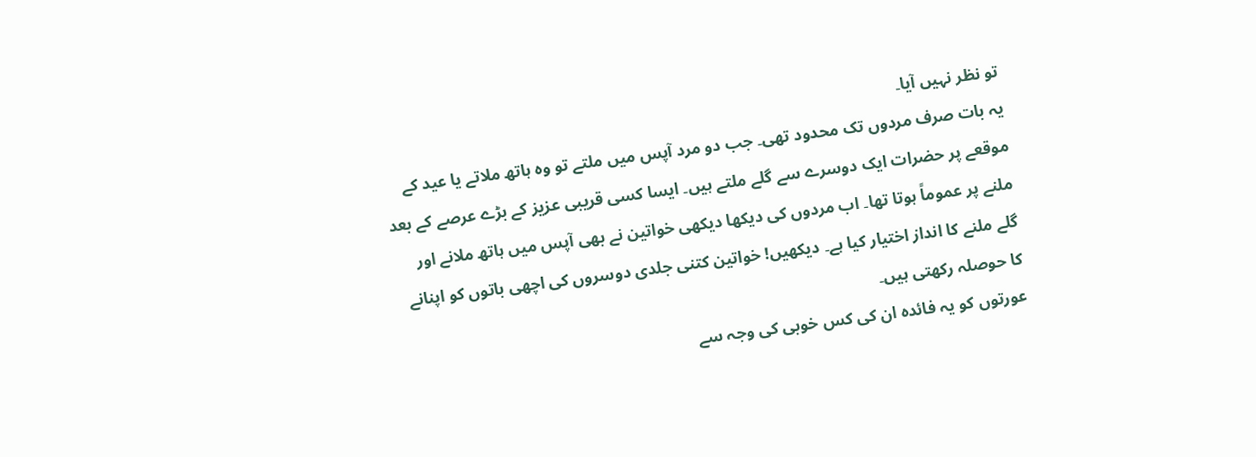تو نظر نہیں آیا۔
یہ بات صرف مردوں تک محدود تھی۔ جب دو مرد آپس میں ملتے تو وہ ہاتھ ملاتے یا عید کے موقعے پر حضرات ایک دوسرے سے گلے ملتے ہیں۔ ایسا کسی قریبی عزیز کے بڑے عرصے کے بعد ملنے پر عموماً ہوتا تھا۔ اب مردوں کی دیکھا دیکھی خواتین نے بھی آپس میں ہاتھ ملانے اور گلے ملنے کا انداز اختیار کیا ہے۔ دیکھیں! خواتین کتنی جلدی دوسروں کی اچھی باتوں کو اپنانے کا حوصلہ رکھتی ہیں۔
عورتوں کو یہ فائدہ ان کی کس خوبی کی وجہ سے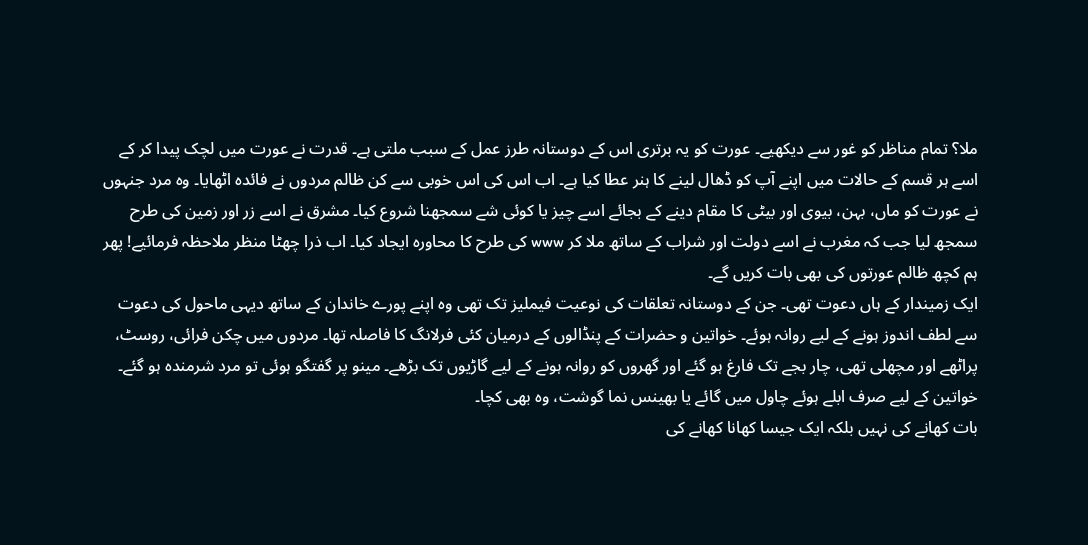ملا؟ تمام مناظر کو غور سے دیکھیے۔ عورت کو یہ برتری اس کے دوستانہ طرز عمل کے سبب ملتی ہے۔ قدرت نے عورت میں لچک پیدا کر کے اسے ہر قسم کے حالات میں اپنے آپ کو ڈھال لینے کا ہنر عطا کیا ہے۔ اب اس کی اس خوبی سے کن ظالم مردوں نے فائدہ اٹھایا۔ وہ مرد جنہوں نے عورت کو ماں، بہن، بیوی اور بیٹی کا مقام دینے کے بجائے اسے چیز یا کوئی شے سمجھنا شروع کیا۔ مشرق نے اسے زر اور زمین کی طرح سمجھ لیا جب کہ مغرب نے اسے دولت اور شراب کے ساتھ ملا کر www کی طرح کا محاورہ ایجاد کیا۔ اب ذرا چھٹا منظر ملاحظہ فرمائیے! پھر ہم کچھ ظالم عورتوں کی بھی بات کریں گے۔
ایک زمیندار کے ہاں دعوت تھی۔ جن کے دوستانہ تعلقات کی نوعیت فیملیز تک تھی وہ اپنے پورے خاندان کے ساتھ دیہی ماحول کی دعوت سے لطف اندوز ہونے کے لیے روانہ ہوئے۔ خواتین و حضرات کے پنڈالوں کے درمیان کئی فرلانگ کا فاصلہ تھا۔ مردوں میں چکن فرائی، روسٹ، پراٹھے اور مچھلی تھی، چار بجے تک فارغ ہو گئے اور گھروں کو روانہ ہونے کے لیے گاڑیوں تک بڑھے۔ مینو پر گفتگو ہوئی تو مرد شرمندہ ہو گئے۔ خواتین کے لیے صرف ابلے ہوئے چاول میں گائے یا بھینس نما گوشت، وہ بھی کچا۔
بات کھانے کی نہیں بلکہ ایک جیسا کھانا کھانے کی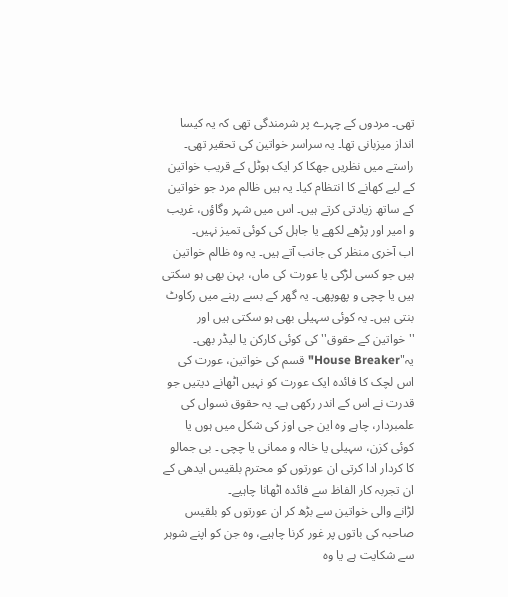تھی۔ مردوں کے چہرے پر شرمندگی تھی کہ یہ کیسا انداز میزبانی تھا۔ یہ سراسر خواتین کی تحقیر تھی۔ راستے میں نظریں جھکا کر ایک ہوٹل کے قریب خواتین کے لیے کھانے کا انتظام کیا۔ یہ ہیں ظالم مرد جو خواتین کے ساتھ زیادتی کرتے ہیں۔ اس میں شہر وگاؤں، غریب و امیر اور پڑھے لکھے یا جاہل کی کوئی تمیز نہیں۔
اب آخری منظر کی جانب آتے ہیں۔ یہ وہ ظالم خواتین ہیں جو کسی لڑکی یا عورت کی ماں، بہن بھی ہو سکتی ہیں یا چچی و پھوپھی۔ یہ گھر کے بسے رہنے میں رکاوٹ بنتی ہیں۔ یہ کوئی سہیلی بھی ہو سکتی ہیں اور ''خواتین کے حقوق'' کی کوئی کارکن یا لیڈر بھی۔ یہ"House Breaker" قسم کی خواتین، عورت کی اس لچک کا فائدہ ایک عورت کو نہیں اٹھانے دیتیں جو قدرت نے اس کے اندر رکھی ہے۔ یہ حقوق نسواں کی علمبردار، چاہے وہ این جی اوز کی شکل میں ہوں یا کوئی کزن، سہیلی یا خالہ و ممانی یا چچی ۔ بی جمالو کا کردار ادا کرتی ان عورتوں کو محترم بلقیس ایدھی کے ان تجربہ کار الفاظ سے فائدہ اٹھانا چاہیے۔
لڑانے والی خواتین سے بڑھ کر ان عورتوں کو بلقیس صاحبہ کی باتوں پر غور کرنا چاہیے، وہ جن کو اپنے شوہر سے شکایت ہے یا وہ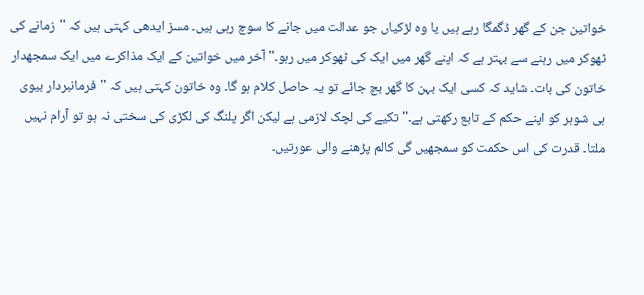خواتین جن کے گھر ڈگمگا رہے ہیں یا وہ لڑکیاں جو عدالت میں جانے کا سوچ رہی ہیں۔ مسز ایدھی کہتی ہیں کہ ''زمانے کی ٹھوکر میں رہنے سے بہتر ہے کہ اپنے گھر میں ایک کی ٹھوکر میں رہو۔'' آخر میں خواتین کے ایک مذاکرے میں ایک سمجھدار خاتون کی بات۔ شاید کہ کسی ایک بہن کا گھر بچ جائے تو یہ حاصل کلام ہو گا۔ وہ خاتون کہتی ہیں کہ ''فرمانبردار بیوی ہی شوہر کو اپنے حکم کے تابع رکھتی ہے۔'' تکیے کی لچک لازمی ہے لیکن اگر پلنگ کی لکڑی کی سختی نہ ہو تو آرام نہیں ملتا۔ قدرت کی اس حکمت کو سمجھیں گی کالم پڑھنے والی عورتیں۔